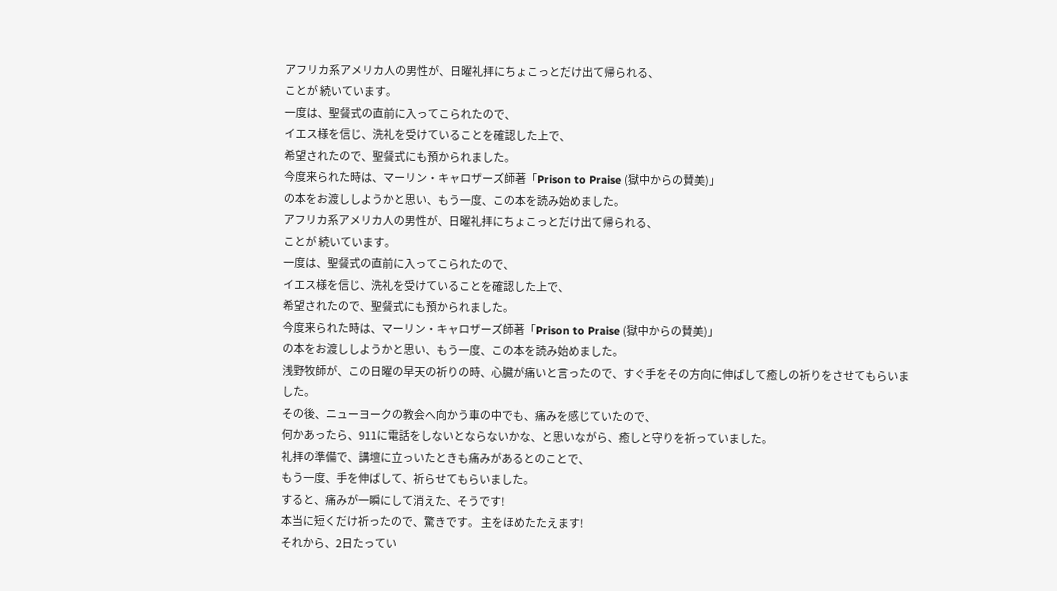アフリカ系アメリカ人の男性が、日曜礼拝にちょこっとだけ出て帰られる、
ことが 続いています。
一度は、聖餐式の直前に入ってこられたので、
イエス様を信じ、洗礼を受けていることを確認した上で、
希望されたので、聖餐式にも預かられました。
今度来られた時は、マーリン・キャロザーズ師著「Prison to Praise (獄中からの賛美)」
の本をお渡ししようかと思い、もう一度、この本を読み始めました。
アフリカ系アメリカ人の男性が、日曜礼拝にちょこっとだけ出て帰られる、
ことが 続いています。
一度は、聖餐式の直前に入ってこられたので、
イエス様を信じ、洗礼を受けていることを確認した上で、
希望されたので、聖餐式にも預かられました。
今度来られた時は、マーリン・キャロザーズ師著「Prison to Praise (獄中からの賛美)」
の本をお渡ししようかと思い、もう一度、この本を読み始めました。
浅野牧師が、この日曜の早天の祈りの時、心臓が痛いと言ったので、すぐ手をその方向に伸ばして癒しの祈りをさせてもらいました。
その後、ニューヨークの教会へ向かう車の中でも、痛みを感じていたので、
何かあったら、911に電話をしないとならないかな、と思いながら、癒しと守りを祈っていました。
礼拝の準備で、講壇に立っいたときも痛みがあるとのことで、
もう一度、手を伸ばして、祈らせてもらいました。
すると、痛みが一瞬にして消えた、そうです!
本当に短くだけ祈ったので、驚きです。 主をほめたたえます!
それから、2日たってい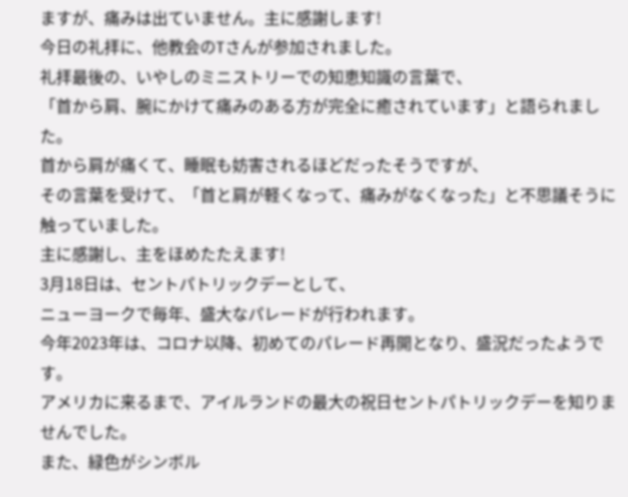ますが、痛みは出ていません。主に感謝します!
今日の礼拝に、他教会のTさんが参加されました。
礼拝最後の、いやしのミニストリーでの知恵知識の言葉で、
「首から肩、腕にかけて痛みのある方が完全に癒されています」と語られました。
首から肩が痛くて、睡眠も妨害されるほどだったそうですが、
その言葉を受けて、「首と肩が軽くなって、痛みがなくなった」と不思議そうに触っていました。
主に感謝し、主をほめたたえます!
3月18日は、セントパトリックデーとして、
ニューヨークで毎年、盛大なパレードが行われます。
今年2023年は、コロナ以降、初めてのパレード再開となり、盛況だったようです。
アメリカに来るまで、アイルランドの最大の祝日セントパトリックデーを知りませんでした。
また、緑色がシンボル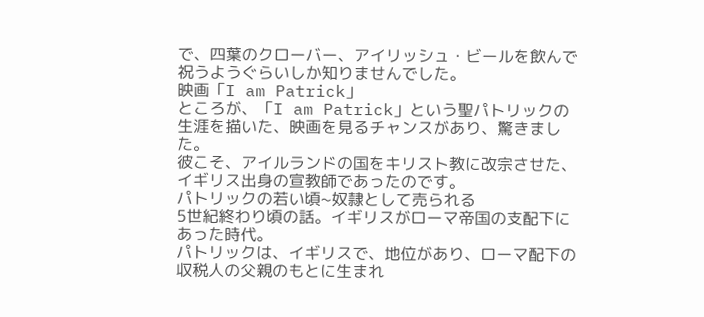で、四葉のクローバー、アイリッシュ・ビールを飲んで祝うようぐらいしか知りませんでした。
映画「I am Patrick」
ところが、「I am Patrick」という聖パトリックの生涯を描いた、映画を見るチャンスがあり、驚きました。
彼こそ、アイルランドの国をキリスト教に改宗させた、イギリス出身の宣教師であったのです。
パトリックの若い頃~奴隷として売られる
5世紀終わり頃の話。イギリスがローマ帝国の支配下にあった時代。
パトリックは、イギリスで、地位があり、ローマ配下の収税人の父親のもとに生まれ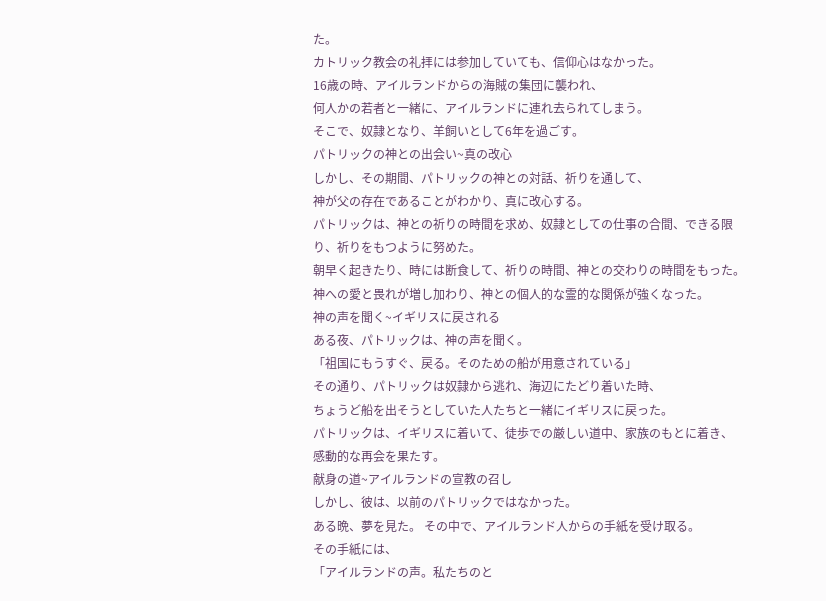た。
カトリック教会の礼拝には参加していても、信仰心はなかった。
16歳の時、アイルランドからの海賊の集団に襲われ、
何人かの若者と一緒に、アイルランドに連れ去られてしまう。
そこで、奴隷となり、羊飼いとして6年を過ごす。
パトリックの神との出会い~真の改心
しかし、その期間、パトリックの神との対話、祈りを通して、
神が父の存在であることがわかり、真に改心する。
パトリックは、神との祈りの時間を求め、奴隷としての仕事の合間、できる限り、祈りをもつように努めた。
朝早く起きたり、時には断食して、祈りの時間、神との交わりの時間をもった。
神への愛と畏れが増し加わり、神との個人的な霊的な関係が強くなった。
神の声を聞く~イギリスに戻される
ある夜、パトリックは、神の声を聞く。
「祖国にもうすぐ、戻る。そのための船が用意されている」
その通り、パトリックは奴隷から逃れ、海辺にたどり着いた時、
ちょうど船を出そうとしていた人たちと一緒にイギリスに戻った。
パトリックは、イギリスに着いて、徒歩での厳しい道中、家族のもとに着き、
感動的な再会を果たす。
献身の道~アイルランドの宣教の召し
しかし、彼は、以前のパトリックではなかった。
ある晩、夢を見た。 その中で、アイルランド人からの手紙を受け取る。
その手紙には、
「アイルランドの声。私たちのと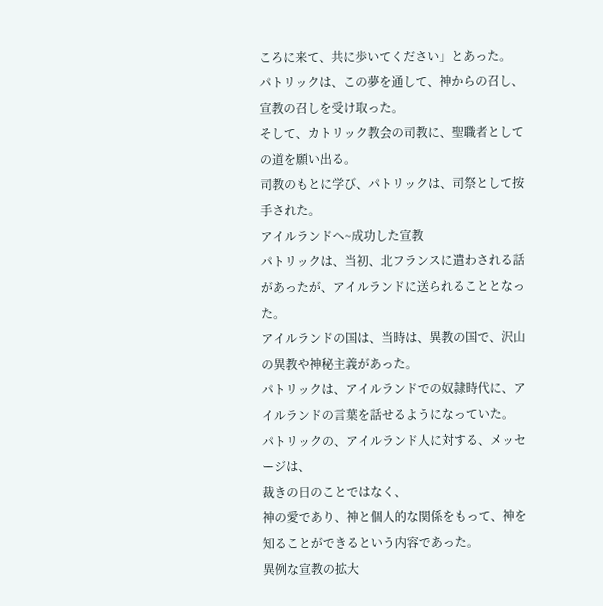ころに来て、共に歩いてください」とあった。
パトリックは、この夢を通して、神からの召し、宣教の召しを受け取った。
そして、カトリック教会の司教に、聖職者としての道を願い出る。
司教のもとに学び、パトリックは、司祭として按手された。
アイルランドへ~成功した宣教
パトリックは、当初、北フランスに遣わされる話があったが、アイルランドに送られることとなった。
アイルランドの国は、当時は、異教の国で、沢山の異教や神秘主義があった。
パトリックは、アイルランドでの奴隷時代に、アイルランドの言葉を話せるようになっていた。
パトリックの、アイルランド人に対する、メッセージは、
裁きの日のことではなく、
神の愛であり、神と個人的な関係をもって、神を知ることができるという内容であった。
異例な宣教の拡大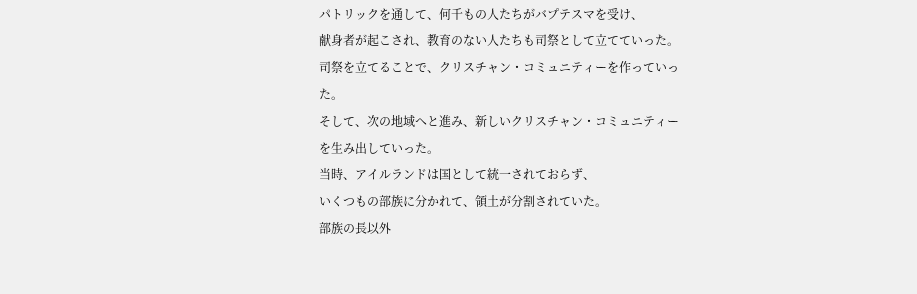パトリックを通して、何千もの人たちがバプテスマを受け、
献身者が起こされ、教育のない人たちも司祭として立てていった。
司祭を立てることで、クリスチャン・コミュニティーを作っていった。
そして、次の地域へと進み、新しいクリスチャン・コミュニティーを生み出していった。
当時、アイルランドは国として統一されておらず、
いくつもの部族に分かれて、領土が分割されていた。
部族の長以外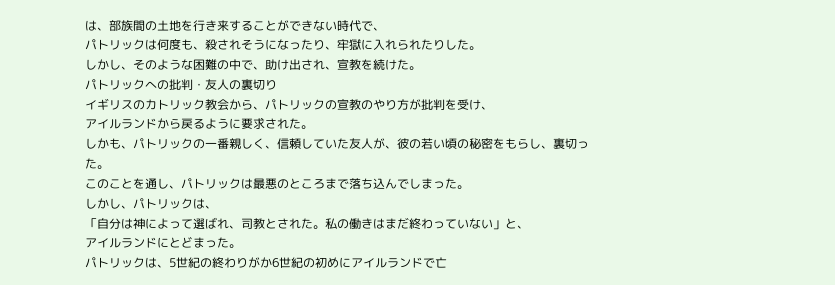は、部族間の土地を行き来することができない時代で、
パトリックは何度も、殺されそうになったり、牢獄に入れられたりした。
しかし、そのような困難の中で、助け出され、宣教を続けた。
パトリックへの批判・友人の裏切り
イギリスのカトリック教会から、パトリックの宣教のやり方が批判を受け、
アイルランドから戻るように要求された。
しかも、パトリックの一番親しく、信頼していた友人が、彼の若い頃の秘密をもらし、裏切った。
このことを通し、パトリックは最悪のところまで落ち込んでしまった。
しかし、パトリックは、
「自分は神によって選ばれ、司教とされた。私の働きはまだ終わっていない」と、
アイルランドにとどまった。
パトリックは、5世紀の終わりがか6世紀の初めにアイルランドで亡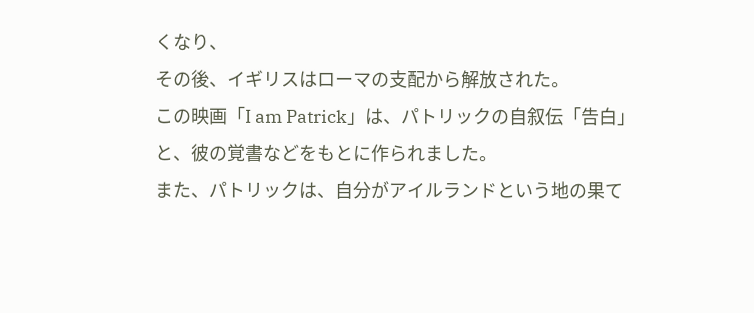くなり、
その後、イギリスはローマの支配から解放された。
この映画「I am Patrick」は、パトリックの自叙伝「告白」と、彼の覚書などをもとに作られました。
また、パトリックは、自分がアイルランドという地の果て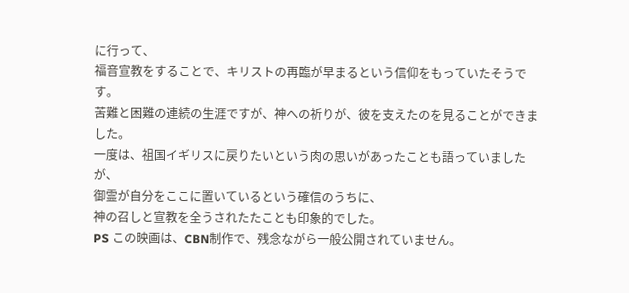に行って、
福音宣教をすることで、キリストの再臨が早まるという信仰をもっていたそうです。
苦難と困難の連続の生涯ですが、神への祈りが、彼を支えたのを見ることができました。
一度は、祖国イギリスに戻りたいという肉の思いがあったことも語っていましたが、
御霊が自分をここに置いているという確信のうちに、
神の召しと宣教を全うされたたことも印象的でした。
PS この映画は、CBN制作で、残念ながら一般公開されていません。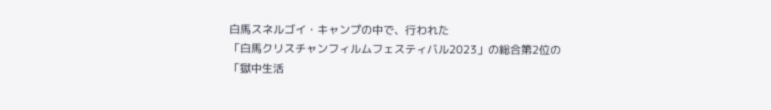白馬スネルゴイ・キャンプの中で、行われた
「白馬クリスチャンフィルムフェスティバル2023」の総合第2位の
「獄中生活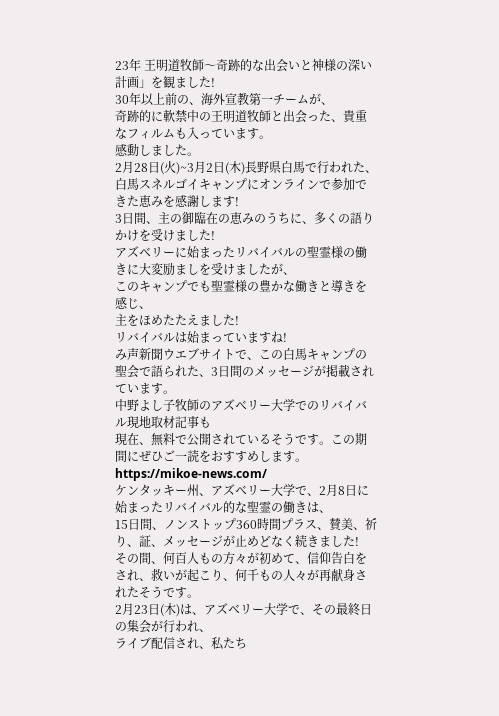23年 王明道牧師〜奇跡的な出会いと神様の深い計画」を観ました!
30年以上前の、海外宣教第一チームが、
奇跡的に軟禁中の王明道牧師と出会った、貴重なフィルムも入っています。
感動しました。
2月28日(火)~3月2日(木)長野県白馬で行われた、
白馬スネルゴイキャンプにオンラインで参加できた恵みを感謝します!
3日間、主の御臨在の恵みのうちに、多くの語りかけを受けました!
アズベリーに始まったリバイバルの聖霊様の働きに大変励ましを受けましたが、
このキャンプでも聖霊様の豊かな働きと導きを感じ、
主をほめたたえました!
リバイバルは始まっていますね!
み声新聞ウエブサイトで、この白馬キャンプの聖会で語られた、3日間のメッセージが掲載されています。
中野よし子牧師のアズベリー大学でのリバイバル現地取材記事も
現在、無料で公開されているそうです。この期間にぜひご一読をおすすめします。
https://mikoe-news.com/
ケンタッキー州、アズベリー大学で、2月8日に始まったリバイバル的な聖霊の働きは、
15日間、ノンストップ360時間プラス、賛美、祈り、証、メッセージが止めどなく続きました!
その間、何百人もの方々が初めて、信仰告白をされ、救いが起こり、何千もの人々が再献身されたそうです。
2月23日(木)は、アズベリー大学で、その最終日の集会が行われ、
ライブ配信され、私たち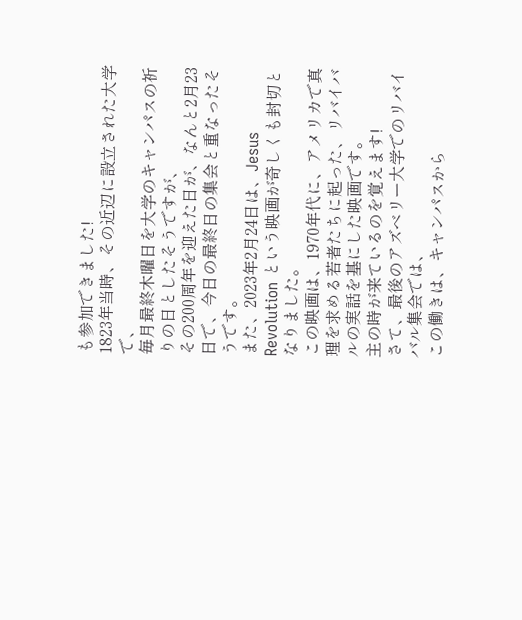も参加できました!
1823年当時、その近辺に設立された大学で、
毎月最終木曜日を大学のキャンパスの祈りの日としたそうですが、
その200周年を迎えた日が、なんと2月23日で、今日の最終日の集会と重なったそうです。
また、2023年2月24日は、Jesus Revolution という映画が奇しくも封切となりました。
この映画は、1970年代に、アメリカで真理を求める若者たちに起った、リバイバルの実話を基にした映画です。
主の時が来ているのを覚えます!
さて、最後のアズベリー大学でのリバイバル集会では、
この働きは、キャンパスから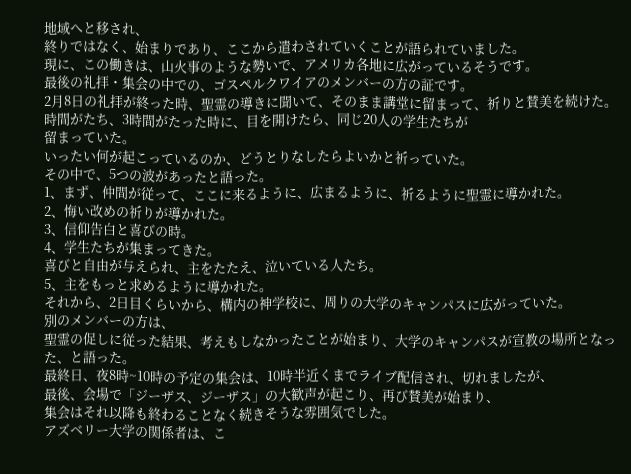地域へと移され、
終りではなく、始まりであり、ここから遣わされていくことが語られていました。
現に、この働きは、山火事のような勢いで、アメリカ各地に広がっているそうです。
最後の礼拝・集会の中での、ゴスペルクワイアのメンバーの方の証です。
2月8日の礼拝が終った時、聖霊の導きに聞いて、そのまま講堂に留まって、祈りと賛美を続けた。
時間がたち、3時間がたった時に、目を開けたら、同じ20人の学生たちが
留まっていた。
いったい何が起こっているのか、どうとりなしたらよいかと祈っていた。
その中で、5つの波があったと語った。
1、まず、仲間が従って、ここに来るように、広まるように、祈るように聖霊に導かれた。
2、悔い改めの祈りが導かれた。
3、信仰告白と喜びの時。
4、学生たちが集まってきた。
喜びと自由が与えられ、主をたたえ、泣いている人たち。
5、主をもっと求めるように導かれた。
それから、2日目くらいから、構内の神学校に、周りの大学のキャンパスに広がっていた。
別のメンバーの方は、
聖霊の促しに従った結果、考えもしなかったことが始まり、大学のキャンパスが宣教の場所となった、と語った。
最終日、夜8時~10時の予定の集会は、10時半近くまでライブ配信され、切れましたが、
最後、会場で「ジーザス、ジーザス」の大歓声が起こり、再び賛美が始まり、
集会はそれ以降も終わることなく続きそうな雰囲気でした。
アズベリー大学の関係者は、こ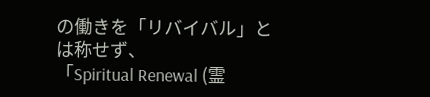の働きを「リバイバル」とは称せず、
「Spiritual Renewal (霊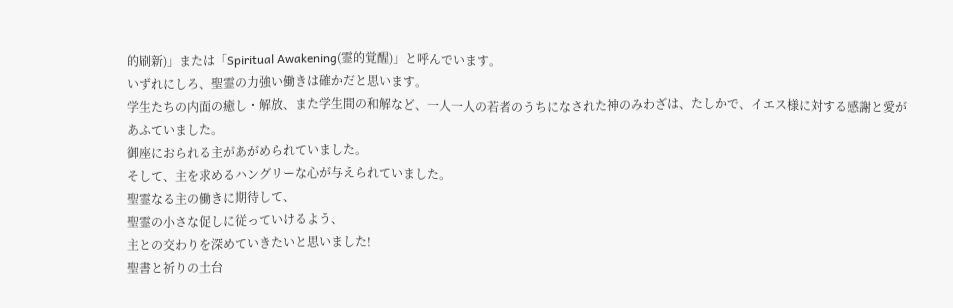的刷新)」または「Spiritual Awakening(霊的覚醒)」と呼んでいます。
いずれにしろ、聖霊の力強い働きは確かだと思います。
学生たちの内面の癒し・解放、また学生間の和解など、一人一人の若者のうちになされた神のみわざは、たしかで、イエス様に対する感謝と愛があふていました。
御座におられる主があがめられていました。
そして、主を求めるハングリーな心が与えられていました。
聖霊なる主の働きに期待して、
聖霊の小さな促しに従っていけるよう、
主との交わりを深めていきたいと思いました!
聖書と祈りの土台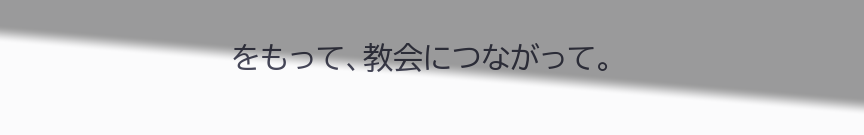をもって、教会につながって。